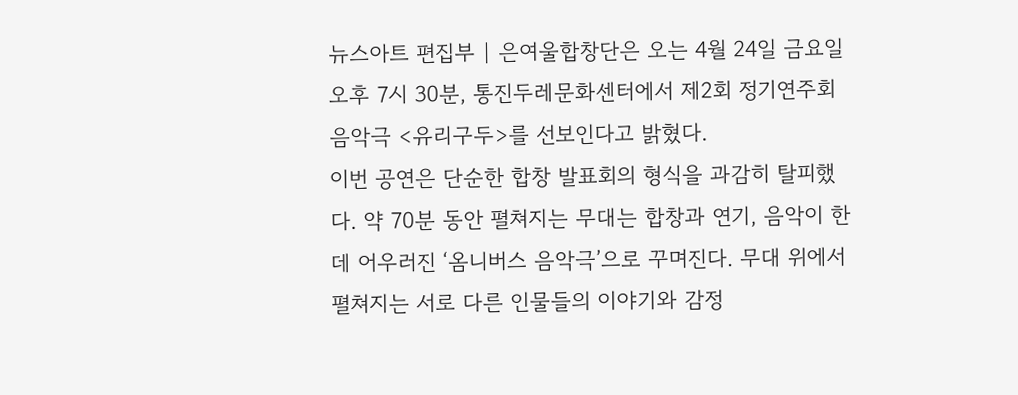뉴스아트 편집부 | 은여울합창단은 오는 4월 24일 금요일 오후 7시 30분, 통진두레문화센터에서 제2회 정기연주회 음악극 <유리구두>를 선보인다고 밝혔다.
이번 공연은 단순한 합창 발표회의 형식을 과감히 탈피했다. 약 70분 동안 펼쳐지는 무대는 합창과 연기, 음악이 한데 어우러진 ‘옴니버스 음악극’으로 꾸며진다. 무대 위에서 펼쳐지는 서로 다른 인물들의 이야기와 감정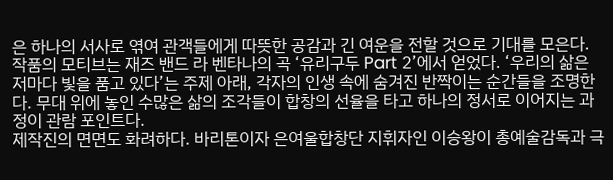은 하나의 서사로 엮여 관객들에게 따뜻한 공감과 긴 여운을 전할 것으로 기대를 모은다.
작품의 모티브는 재즈 밴드 라 벤타나의 곡 ‘유리구두 Part 2’에서 얻었다. ‘우리의 삶은 저마다 빛을 품고 있다’는 주제 아래, 각자의 인생 속에 숨겨진 반짝이는 순간들을 조명한다. 무대 위에 놓인 수많은 삶의 조각들이 합창의 선율을 타고 하나의 정서로 이어지는 과정이 관람 포인트다.
제작진의 면면도 화려하다. 바리톤이자 은여울합창단 지휘자인 이승왕이 총예술감독과 극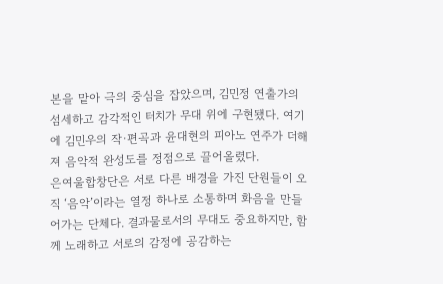본을 맡아 극의 중심을 잡았으며, 김민정 연출가의 섬세하고 감각적인 터치가 무대 위에 구현됐다. 여기에 김민우의 작·편곡과 윤대현의 피아노 연주가 더해져 음악적 완성도를 정점으로 끌어올렸다.
은여울합창단은 서로 다른 배경을 가진 단원들이 오직 ‘음악’이라는 열정 하나로 소통하며 화음을 만들어가는 단체다. 결과물로서의 무대도 중요하지만, 함께 노래하고 서로의 감정에 공감하는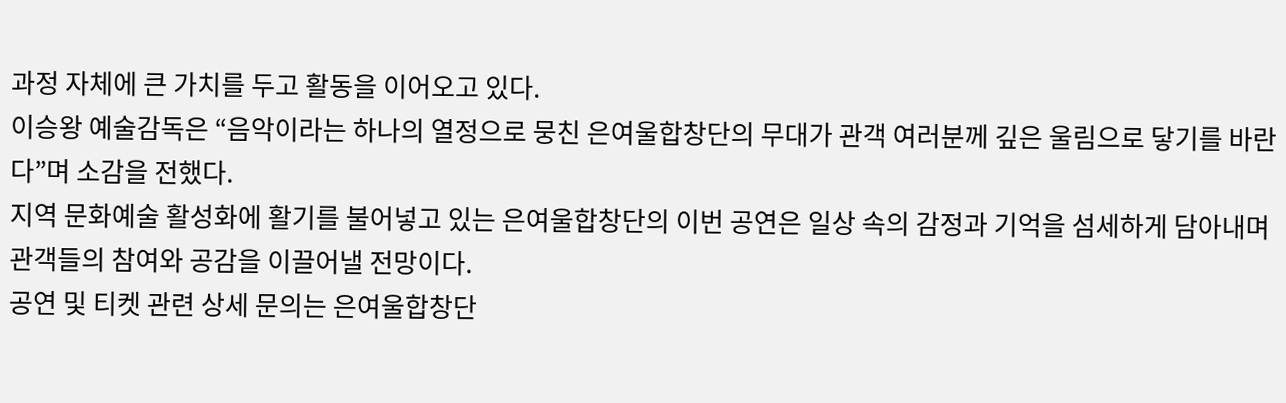과정 자체에 큰 가치를 두고 활동을 이어오고 있다.
이승왕 예술감독은 “음악이라는 하나의 열정으로 뭉친 은여울합창단의 무대가 관객 여러분께 깊은 울림으로 닿기를 바란다”며 소감을 전했다.
지역 문화예술 활성화에 활기를 불어넣고 있는 은여울합창단의 이번 공연은 일상 속의 감정과 기억을 섬세하게 담아내며 관객들의 참여와 공감을 이끌어낼 전망이다.
공연 및 티켓 관련 상세 문의는 은여울합창단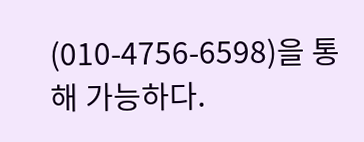(010-4756-6598)을 통해 가능하다.